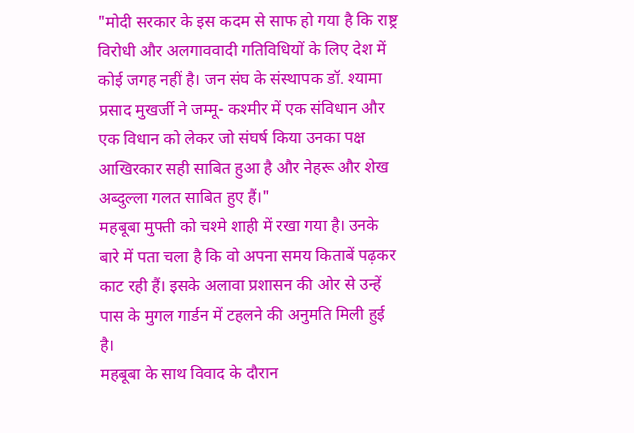"मोदी सरकार के इस कदम से साफ हो गया है कि राष्ट्र विरोधी और अलगाववादी गतिविधियों के लिए देश में कोई जगह नहीं है। जन संघ के संस्थापक डॉ. श्यामा प्रसाद मुखर्जी ने जम्मू- कश्मीर में एक संविधान और एक विधान को लेकर जो संघर्ष किया उनका पक्ष आखिरकार सही साबित हुआ है और नेहरू और शेख अब्दुल्ला गलत साबित हुए हैं।"
महबूबा मुफ्ती को चश्मे शाही में रखा गया है। उनके बारे में पता चला है कि वो अपना समय किताबें पढ़कर काट रही हैं। इसके अलावा प्रशासन की ओर से उन्हें पास के मुगल गार्डन में टहलने की अनुमति मिली हुई है।
महबूबा के साथ विवाद के दौरान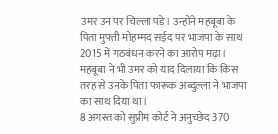उमर उन पर चिल्ला पड़े। उन्होंने महबूबा के पिता मुफ्ती मोहम्मद सईद पर भाजपा के साथ 2015 में गठबंधन करने का आरोप मढ़ा। महबूबा ने भी उमर को याद दिलाया कि किस तरह से उनके पिता फारूक अब्दुल्ला ने भाजपा का साथ दिया था।
8 अगस्त को सुप्रीम कोर्ट ने अनुच्छेद 370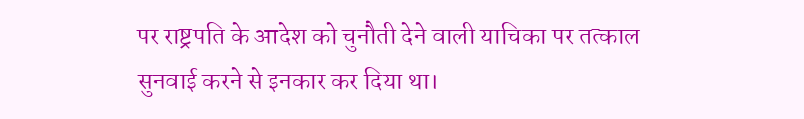पर राष्ट्रपति के आदेश को चुनौती देने वाली याचिका पर तत्काल सुनवाई करने से इनकार कर दिया था।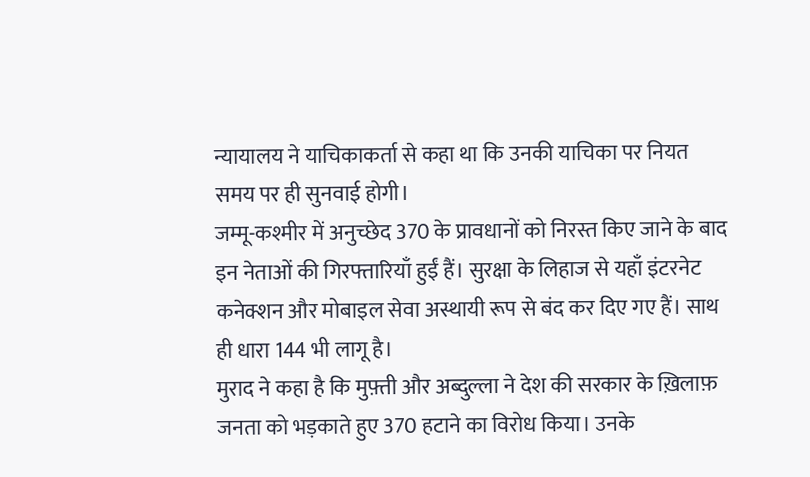न्यायालय ने याचिकाकर्ता से कहा था कि उनकी याचिका पर नियत समय पर ही सुनवाई होगी।
जम्मू-कश्मीर में अनुच्छेद 370 के प्रावधानों को निरस्त किए जाने के बाद इन नेताओं की गिरफ्तारियाँ हुईं हैं। सुरक्षा के लिहाज से यहाँ इंटरनेट कनेक्शन और मोबाइल सेवा अस्थायी रूप से बंद कर दिए गए हैं। साथ ही धारा 144 भी लागू है।
मुराद ने कहा है कि मुफ़्ती और अब्दुल्ला ने देश की सरकार के ख़िलाफ़ जनता को भड़काते हुए 370 हटाने का विरोध किया। उनके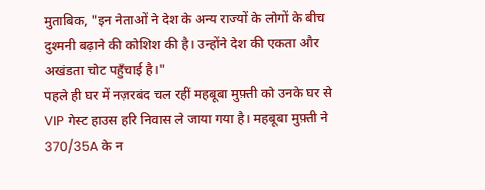मुताबिक, "इन नेताओं ने देश के अन्य राज्यों के लोगों के बीच दुश्मनी बढ़ाने की कोशिश की है। उन्होंने देश की एकता और अखंडता चोट पहुँचाई है।"
पहले ही घर में नज़रबंद चल रहीं महबूबा मुफ़्ती को उनके घर से VIP गेस्ट हाउस हरि निवास ले जाया गया है। महबूबा मुफ़्ती ने 370/35A के न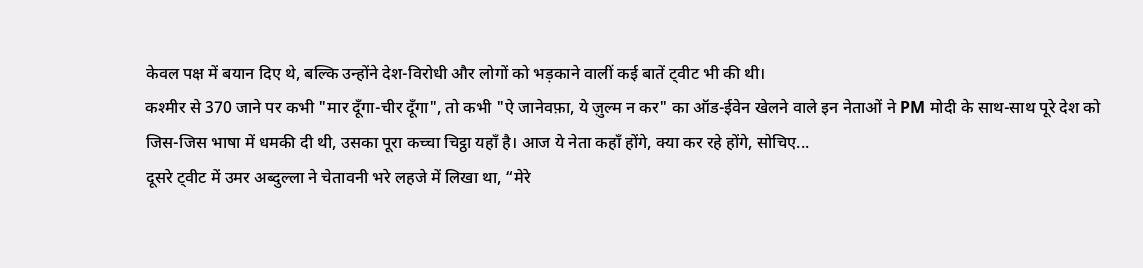केवल पक्ष में बयान दिए थे, बल्कि उन्होंने देश-विरोधी और लोगों को भड़काने वालीं कई बातें ट्वीट भी की थी।
कश्मीर से 370 जाने पर कभी "मार दूँगा-चीर दूँगा", तो कभी "ऐ जानेवफ़ा, ये ज़ुल्म न कर" का ऑड-ईवेन खेलने वाले इन नेताओं ने PM मोदी के साथ-साथ पूरे देश को जिस-जिस भाषा में धमकी दी थी, उसका पूरा कच्चा चिट्ठा यहाँ है। आज ये नेता कहाँ होंगे, क्या कर रहे होंगे, सोचिए...
दूसरे ट्वीट में उमर अब्दुल्ला ने चेतावनी भरे लहजे में लिखा था, “मेरे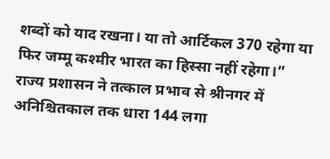शब्दों को याद रखना। या तो आर्टिकल 370 रहेगा या फिर जम्मू कश्मीर भारत का हिस्सा नहीं रहेगा।”
राज्य प्रशासन ने तत्काल प्रभाव से श्रीनगर में अनिश्चितकाल तक धारा 144 लगा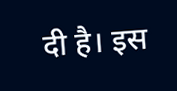दी है। इस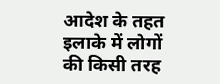आदेश के तहत इलाके में लोगों की किसी तरह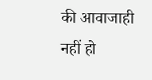की आवाजाही नहीं हो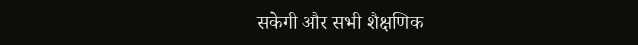सकेगी और सभी शैक्षणिक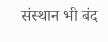संस्थान भी बंद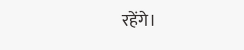रहेंगे।